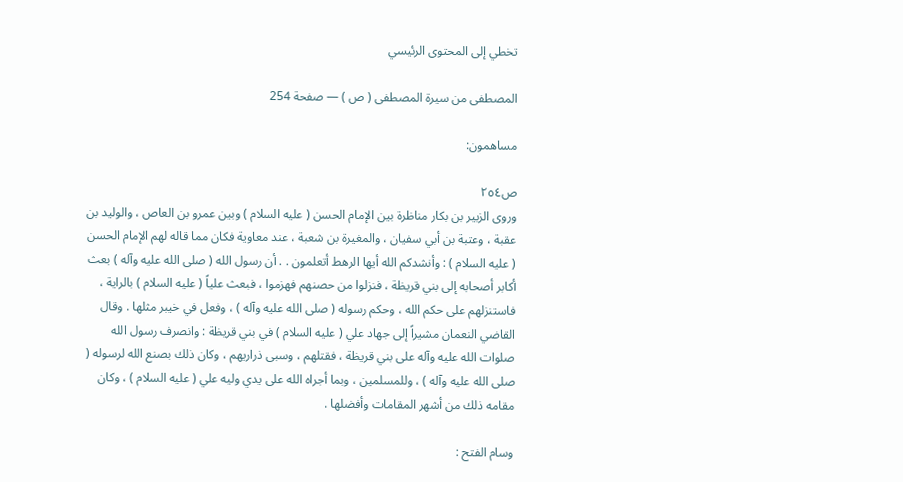تخطي إلى المحتوى الرئيسي

المصطفى من سيرة المصطفى ( ص ) — صفحة 254

مساهمون:

ص٢٥٤
وروى الزبير بن بكار مناظرة بين الإمام الحسن ( عليه السلام ) وبين عمرو بن العاص ، والوليد بن عقبة ، وعتبة بن أبي سفيان ، والمغيرة بن شعبة ، عند معاوية فكان مما قاله لهم الإمام الحسن ( عليه السلام ) : وأنشدكم الله أيها الرهط أتعلمون . . أن رسول الله ( صلى الله عليه وآله ) بعث أكابر أصحابه إلى بني قريظة ، فنزلوا من حصنهم فهزموا ، فبعث علياً ( عليه السلام ) بالراية ، فاستنزلهم على حكم الله ، وحكم رسوله ( صلى الله عليه وآله ) ، وفعل في خيبر مثلها . وقال القاضي النعمان مشيراً إلى جهاد علي ( عليه السلام ) في بني قريظة : وانصرف رسول الله صلوات الله عليه وآله على بني قريظة ، فقتلهم ، وسبى ذراريهم ، وكان ذلك بصنع الله لرسوله ( صلى الله عليه وآله ) ، وللمسلمين ، وبما أجراه الله على يدي وليه علي ( عليه السلام ) ، وكان مقامه ذلك من أشهر المقامات وأفضلها .

وسام الفتح :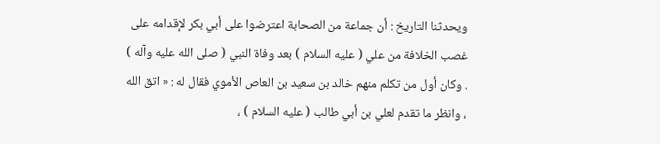ويحدثنا التاريخ : أن جماعة من الصحابة اعترضوا على أبي بكر لإقدامه على غصب الخلافة من علي ( عليه السلام ) بعد وفاة النبي ( صلى الله عليه وآله ) . وكان أول من تكلم منهم خالد بن سعيد بن العاص الأموي فقال له : « اتق الله ، وانظر ما تقدم لعلي بن أبي طالب ( عليه السلام ) ،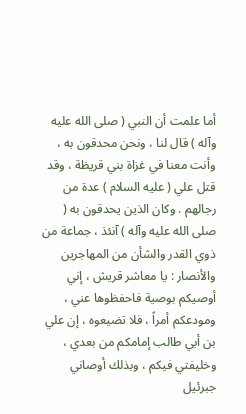أما علمت أن النبي ( صلى الله عليه وآله ) قال لنا ، ونحن محدقون به ، وأنت معنا في غزاة بني قريظة ، وقد قتل علي ( عليه السلام ) عدة من رجالهم . وكان الذين يحدقون به ( صلى الله عليه وآله ) آنئذ ، جماعة من ذوي القدر والشأن من المهاجرين والأنصار : يا معاشر قريش ، إني أوصيكم بوصية فاحفظوها عني ، ومودعكم أمراً ، فلا تضيعوه ، إن علي بن أبي طالب إمامكم من بعدي ، وخليفتي فيكم ، وبذلك أوصاني جبرئيل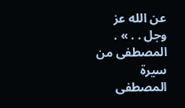عن الله عز وجل . . » .
المصطفى من سيرة المصطفى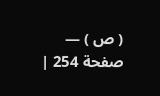( ص ) — صفحة 254 |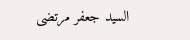السيد جعفر مرتضى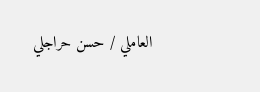العاملي / حسن حراجلي